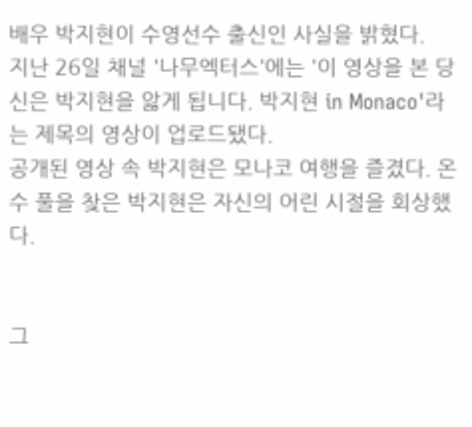배우 박지현이 수영선수 출신인 사실을 밝혔다.
지난 26일 채널 '나무엑터스'에는 '이 영상을 본 당신은 박지현을 앓게 됩니다. 박지현 in Monaco'라는 제목의 영상이 업로드됐다.
공개된 영상 속 박지현은 모나코 여행을 즐겼다. 온수 풀을 찾은 박지현은 자신의 어린 시절을 회상했다.


그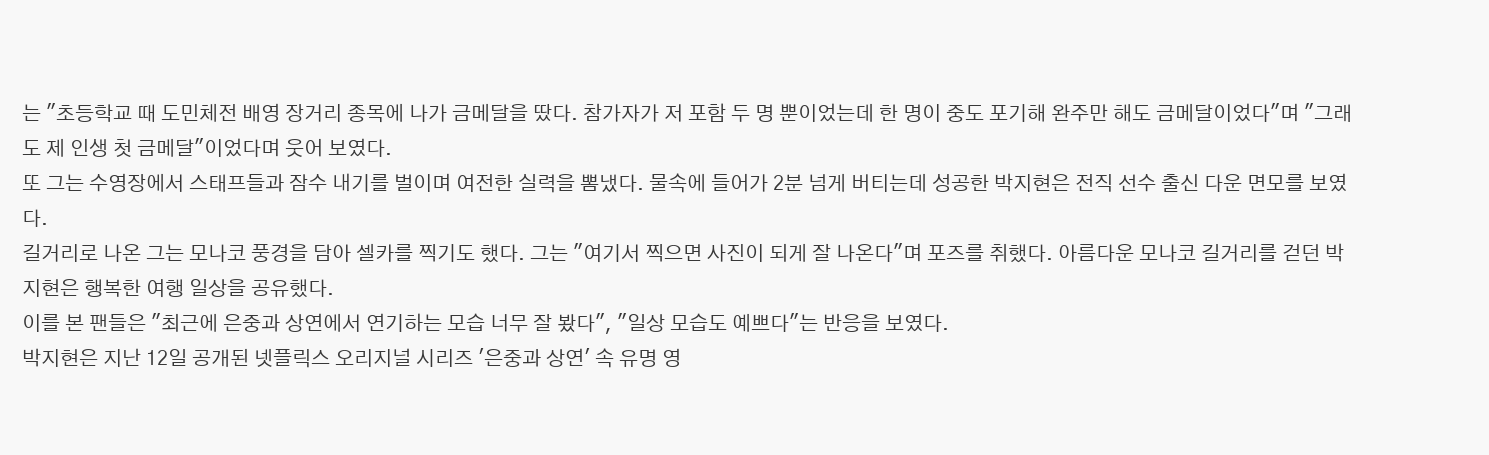는 "초등학교 때 도민체전 배영 장거리 종목에 나가 금메달을 땄다. 참가자가 저 포함 두 명 뿐이었는데 한 명이 중도 포기해 완주만 해도 금메달이었다"며 "그래도 제 인생 첫 금메달"이었다며 웃어 보였다.
또 그는 수영장에서 스태프들과 잠수 내기를 벌이며 여전한 실력을 뽐냈다. 물속에 들어가 2분 넘게 버티는데 성공한 박지현은 전직 선수 출신 다운 면모를 보였다.
길거리로 나온 그는 모나코 풍경을 담아 셀카를 찍기도 했다. 그는 "여기서 찍으면 사진이 되게 잘 나온다"며 포즈를 취했다. 아름다운 모나코 길거리를 걷던 박지현은 행복한 여행 일상을 공유했다.
이를 본 팬들은 "최근에 은중과 상연에서 연기하는 모습 너무 잘 봤다", "일상 모습도 예쁘다"는 반응을 보였다.
박지현은 지난 12일 공개된 넷플릭스 오리지널 시리즈 '은중과 상연' 속 유명 영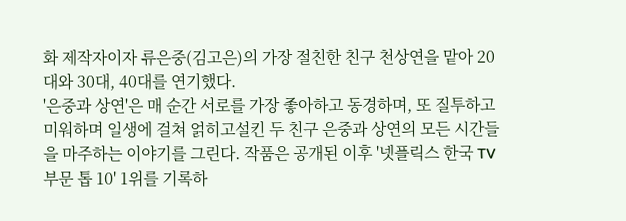화 제작자이자 류은중(김고은)의 가장 절친한 친구 천상연을 맡아 20대와 30대, 40대를 연기했다.
'은중과 상연'은 매 순간 서로를 가장 좋아하고 동경하며, 또 질투하고 미워하며 일생에 걸쳐 얽히고설킨 두 친구 은중과 상연의 모든 시간들을 마주하는 이야기를 그린다. 작품은 공개된 이후 '넷플릭스 한국 TV 부문 톱 10' 1위를 기록하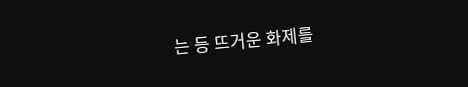는 등 뜨거운 화제를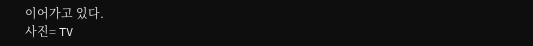이어가고 있다.
사진= TV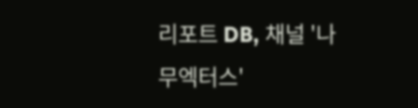리포트 DB, 채널 '나무엑터스'